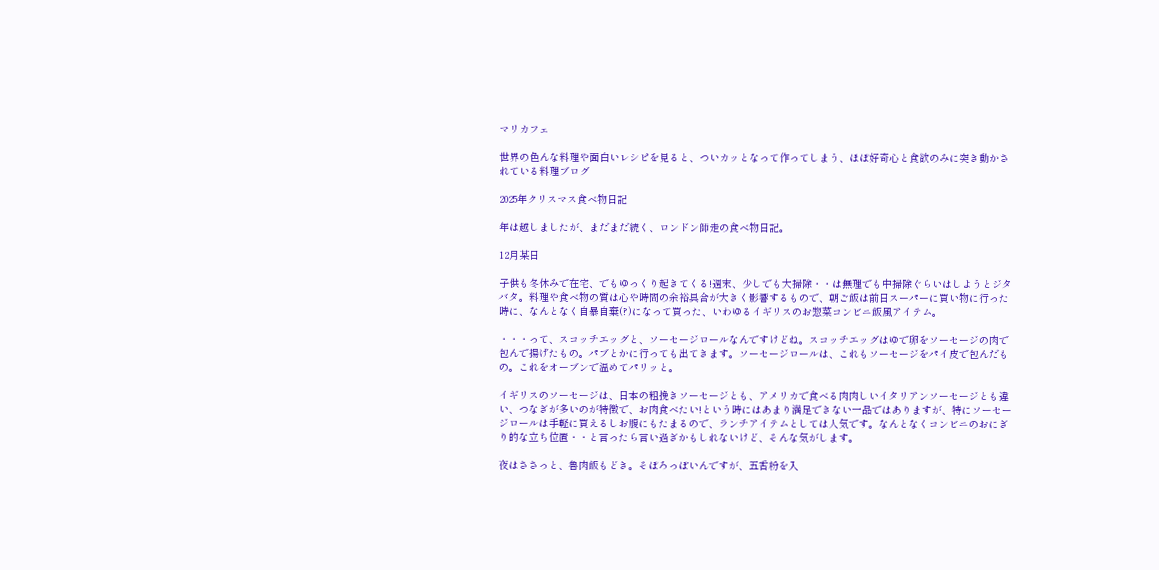マリカフェ

世界の色んな料理や面白いレシピを見ると、ついカッとなって作ってしまう、ほぼ好奇心と食欲のみに突き動かされている料理ブログ

2025年クリスマス食べ物日記

年は越しましたが、まだまだ続く、ロンドン師走の食べ物日記。

12月某日

子供も冬休みで在宅、でもゆっくり起きてくる!週末、少しでも大掃除・・は無理でも中掃除ぐらいはしようとジタバタ。料理や食べ物の質は心や時間の余裕具合が大きく影響するもので、朝ご飯は前日スーパーに買い物に行った時に、なんとなく自暴自棄(?)になって買った、いわゆるイギリスのお惣菜コンビニ飯風アイテム。

・・・って、スコッチエッグと、ソーセージロールなんですけどね。スコッチエッグはゆで卵をソーセージの肉で包んで揚げたもの。パブとかに行っても出てきます。ソーセージロールは、これもソーセージをパイ皮で包んだもの。これをオーブンで温めてパリッと。

イギリスのソーセージは、日本の粗挽きソーセージとも、アメリカで食べる肉肉しいイタリアンソーセージとも違い、つなぎが多いのが特徴で、お肉食べたい!という時にはあまり満足できない一品ではありますが、特にソーセージロールは手軽に買えるしお腹にもたまるので、ランチアイテムとしては人気です。なんとなくコンビニのおにぎり的な立ち位置・・と言ったら言い過ぎかもしれないけど、そんな気がします。

夜はささっと、魯肉飯もどき。そぼろっぽいんですが、五香粉を入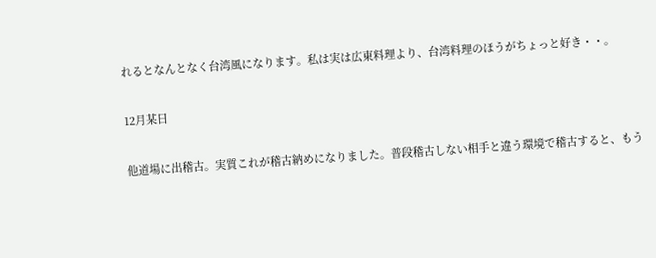れるとなんとなく台湾風になります。私は実は広東料理より、台湾料理のほうがちょっと好き・・。

12月某日

他道場に出稽古。実質これが稽古納めになりました。普段稽古しない相手と違う環境で稽古すると、もう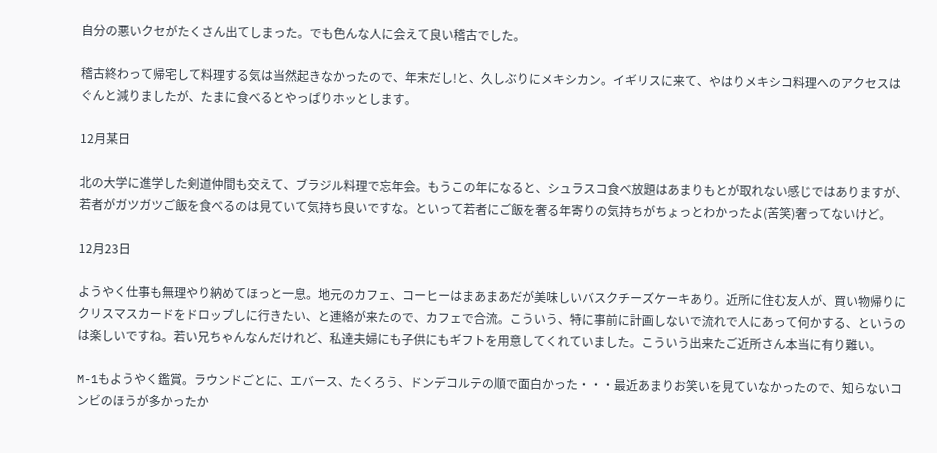自分の悪いクセがたくさん出てしまった。でも色んな人に会えて良い稽古でした。

稽古終わって帰宅して料理する気は当然起きなかったので、年末だし!と、久しぶりにメキシカン。イギリスに来て、やはりメキシコ料理へのアクセスはぐんと減りましたが、たまに食べるとやっぱりホッとします。

12月某日

北の大学に進学した剣道仲間も交えて、ブラジル料理で忘年会。もうこの年になると、シュラスコ食べ放題はあまりもとが取れない感じではありますが、若者がガツガツご飯を食べるのは見ていて気持ち良いですな。といって若者にご飯を奢る年寄りの気持ちがちょっとわかったよ(苦笑)奢ってないけど。

12月23日

ようやく仕事も無理やり納めてほっと一息。地元のカフェ、コーヒーはまあまあだが美味しいバスクチーズケーキあり。近所に住む友人が、買い物帰りにクリスマスカードをドロップしに行きたい、と連絡が来たので、カフェで合流。こういう、特に事前に計画しないで流れで人にあって何かする、というのは楽しいですね。若い兄ちゃんなんだけれど、私達夫婦にも子供にもギフトを用意してくれていました。こういう出来たご近所さん本当に有り難い。

M-1もようやく鑑賞。ラウンドごとに、エバース、たくろう、ドンデコルテの順で面白かった・・・最近あまりお笑いを見ていなかったので、知らないコンビのほうが多かったか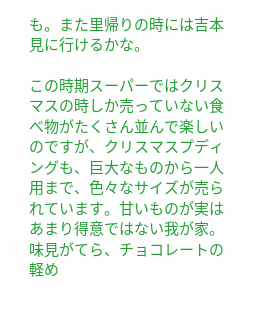も。また里帰りの時には吉本見に行けるかな。

この時期スーパーではクリスマスの時しか売っていない食べ物がたくさん並んで楽しいのですが、クリスマスプディングも、巨大なものから一人用まで、色々なサイズが売られています。甘いものが実はあまり得意ではない我が家。味見がてら、チョコレートの軽め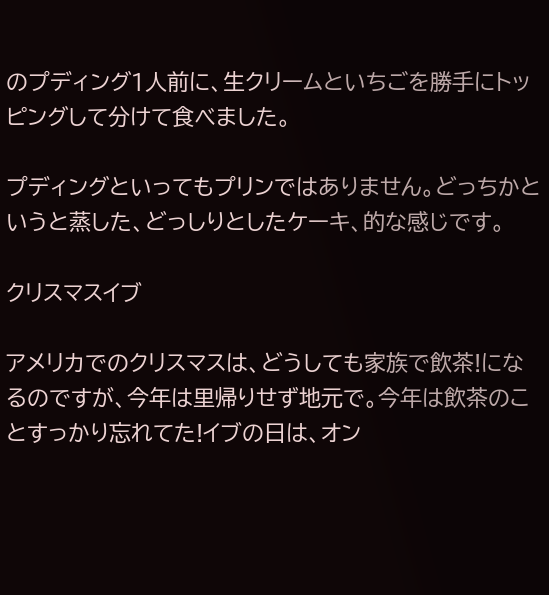のプディング1人前に、生クリームといちごを勝手にトッピングして分けて食べました。

プディングといってもプリンではありません。どっちかというと蒸した、どっしりとしたケーキ、的な感じです。

クリスマスイブ

アメリカでのクリスマスは、どうしても家族で飲茶!になるのですが、今年は里帰りせず地元で。今年は飲茶のことすっかり忘れてた!イブの日は、オン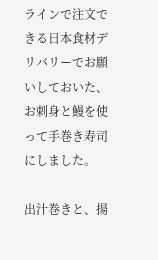ラインで注文できる日本食材デリバリーでお願いしておいた、お刺身と鰻を使って手巻き寿司にしました。

出汁巻きと、揚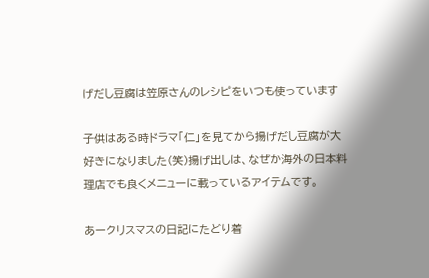げだし豆腐は笠原さんのレシピをいつも使っています

子供はある時ドラマ「仁」を見てから揚げだし豆腐が大好きになりました(笑)揚げ出しは、なぜか海外の日本料理店でも良くメニューに載っているアイテムです。

あークリスマスの日記にたどり着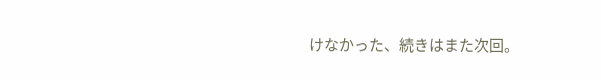けなかった、続きはまた次回。